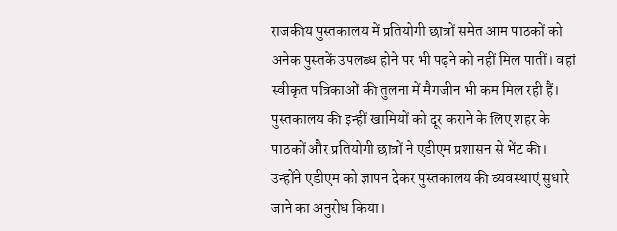राजकीय पुस्तकालय में प्रतियोगी छात्रों समेत आम पाठकों को अनेक पुस्तकें उपलब्ध होने पर भी पढ़ने को नहीं मिल पातीं। वहां स्वीकृत पत्रिकाओं की तुलना में मैगजीन भी कम मिल रही हैं। पुस्तकालय की इन्हीं खामियों को दूर कराने के लिए शहर के पाठकों और प्रतियोगी छात्रों ने एडीएम प्रशासन से भेंट की। उन्होंने एडीएम को ज्ञापन देकर पुस्तकालय की व्यवस्थाएं सुधारे जाने का अनुरोध किया।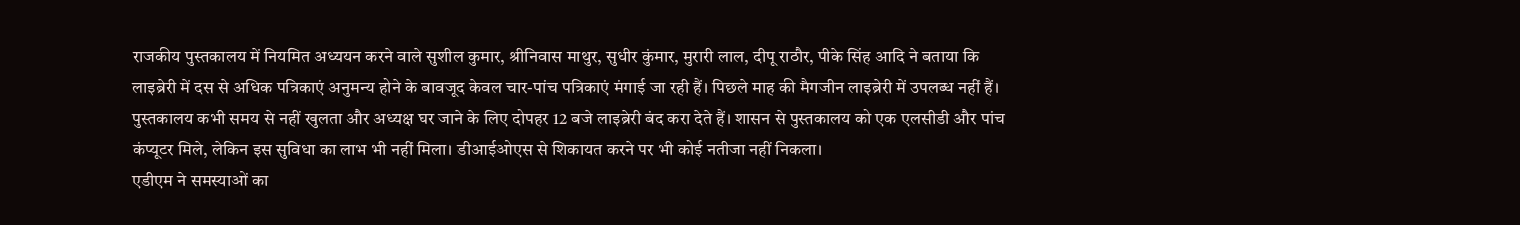राजकीय पुस्तकालय में नियमित अध्ययन करने वाले सुशील कुमार, श्रीनिवास माथुर, सुधीर कुंमार, मुरारी लाल, दीपू राठौर, पीके सिंह आदि ने बताया कि लाइब्रेरी में दस से अधिक पत्रिकाएं अनुमन्य होने के बावजूद केवल चार-पांच पत्रिकाएं मंगाई जा रही हैं। पिछले माह की मैगजीन लाइब्रेरी में उपलब्ध नहीं हैं। पुस्तकालय कभी समय से नहीं खुलता और अध्यक्ष घर जाने के लिए दोपहर 12 बजे लाइब्रेरी बंद करा देते हैं। शासन से पुस्तकालय को एक एलसीडी और पांच कंप्यूटर मिले, लेकिन इस सुविधा का लाभ भी नहीं मिला। डीआईओएस से शिकायत करने पर भी कोई नतीजा नहीं निकला।
एडीएम ने समस्याओं का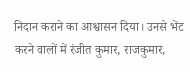निदान कराने का आश्वासन दिया। उनसे भेंट करने वालों में रंजीत कुमार, राजकुमार,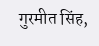गुरमीत सिंह,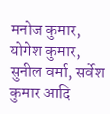मनोज कुमार, योगेश कुमार, सुनील वर्मा, सर्वेश कुमार आदि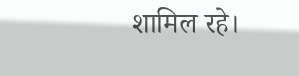शामिल रहे।